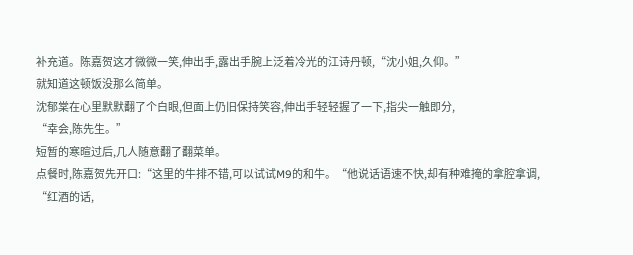补充道。陈嘉贺这才微微一笑,伸出手,露出手腕上泛着冷光的江诗丹顿,“沈小姐,久仰。”
就知道这顿饭没那么简单。
沈郁棠在心里默默翻了个白眼,但面上仍旧保持笑容,伸出手轻轻握了一下,指尖一触即分,
“幸会,陈先生。”
短暂的寒暄过后,几人随意翻了翻菜单。
点餐时,陈嘉贺先开口:“这里的牛排不错,可以试试M9的和牛。“他说话语速不快,却有种难掩的拿腔拿调,
“红酒的话,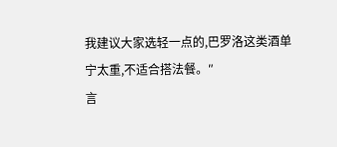我建议大家选轻一点的,巴罗洛这类酒单宁太重,不适合搭法餐。″
言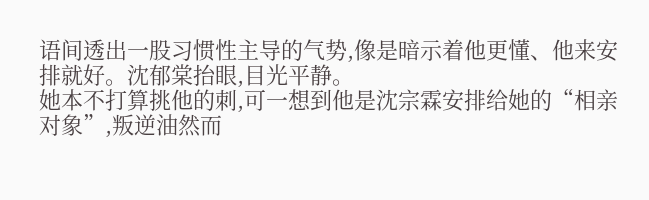语间透出一股习惯性主导的气势,像是暗示着他更懂、他来安排就好。沈郁棠抬眼,目光平静。
她本不打算挑他的刺,可一想到他是沈宗霖安排给她的“相亲对象”,叛逆油然而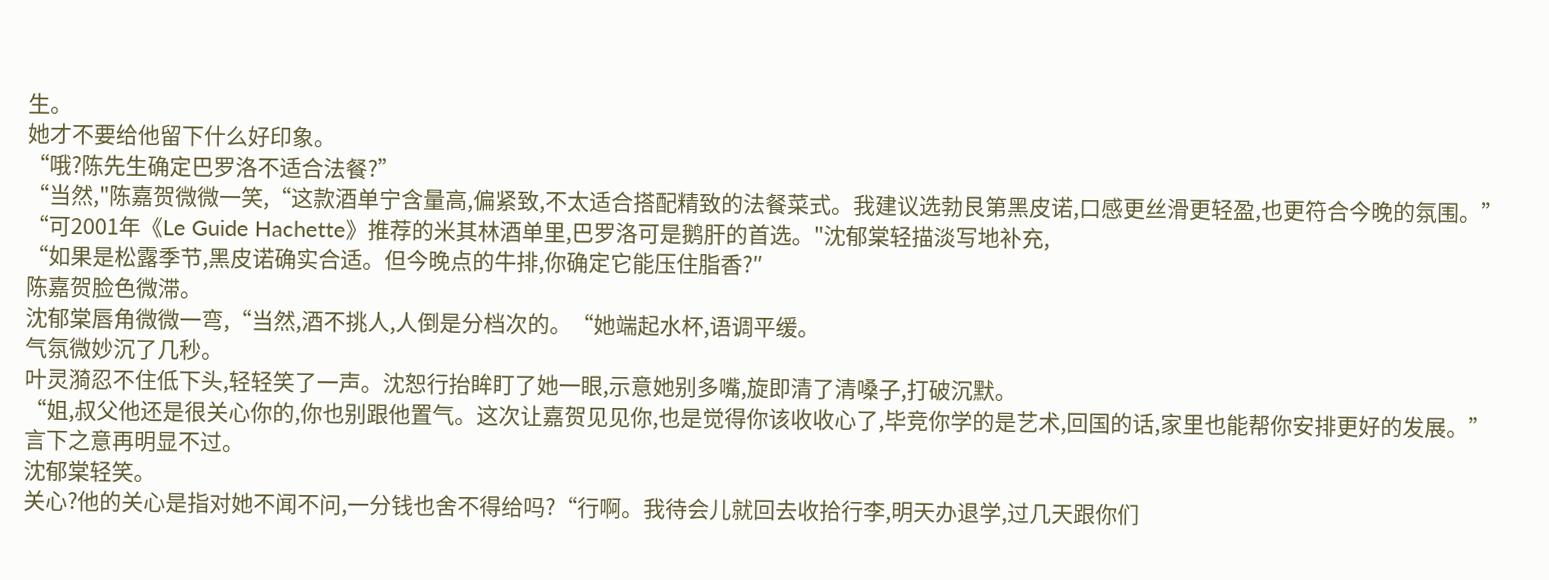生。
她才不要给他留下什么好印象。
“哦?陈先生确定巴罗洛不适合法餐?”
“当然,"陈嘉贺微微一笑,“这款酒单宁含量高,偏紧致,不太适合搭配精致的法餐菜式。我建议选勃艮第黑皮诺,口感更丝滑更轻盈,也更符合今晚的氛围。”
“可2001年《Le Guide Hachette》推荐的米其林酒单里,巴罗洛可是鹅肝的首选。"沈郁棠轻描淡写地补充,
“如果是松露季节,黑皮诺确实合适。但今晚点的牛排,你确定它能压住脂香?″
陈嘉贺脸色微滞。
沈郁棠唇角微微一弯,“当然,酒不挑人,人倒是分档次的。“她端起水杯,语调平缓。
气氛微妙沉了几秒。
叶灵漪忍不住低下头,轻轻笑了一声。沈恕行抬眸盯了她一眼,示意她别多嘴,旋即清了清嗓子,打破沉默。
“姐,叔父他还是很关心你的,你也别跟他置气。这次让嘉贺见见你,也是觉得你该收收心了,毕竞你学的是艺术,回国的话,家里也能帮你安排更好的发展。”
言下之意再明显不过。
沈郁棠轻笑。
关心?他的关心是指对她不闻不问,一分钱也舍不得给吗?“行啊。我待会儿就回去收拾行李,明天办退学,过几天跟你们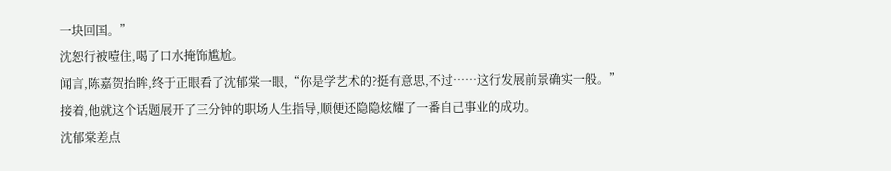一块回国。”
沈恕行被噎住,喝了口水掩饰尴尬。
闻言,陈嘉贺抬眸,终于正眼看了沈郁棠一眼,“你是学艺术的?挺有意思,不过……这行发展前景确实一般。”
接着,他就这个话题展开了三分钟的职场人生指导,顺便还隐隐炫耀了一番自己事业的成功。
沈郁棠差点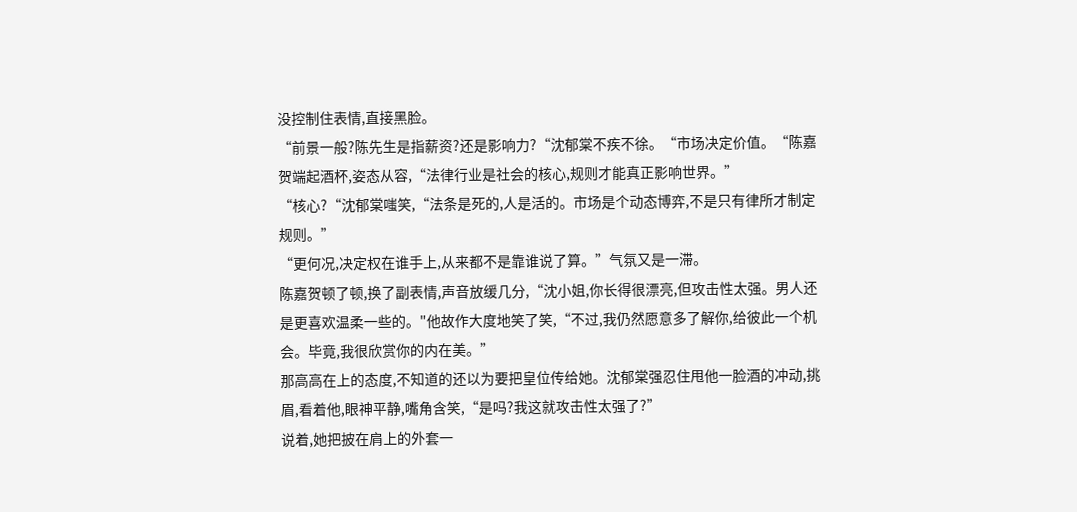没控制住表情,直接黑脸。
“前景一般?陈先生是指薪资?还是影响力?“沈郁棠不疾不徐。“市场决定价值。“陈嘉贺端起酒杯,姿态从容,“法律行业是社会的核心,规则才能真正影响世界。”
“核心?“沈郁棠嗤笑,“法条是死的,人是活的。市场是个动态博弈,不是只有律所才制定规则。”
“更何况,决定权在谁手上,从来都不是靠谁说了算。”气氛又是一滞。
陈嘉贺顿了顿,换了副表情,声音放缓几分,“沈小姐,你长得很漂亮,但攻击性太强。男人还是更喜欢温柔一些的。"他故作大度地笑了笑,“不过,我仍然愿意多了解你,给彼此一个机会。毕竟,我很欣赏你的内在美。”
那高高在上的态度,不知道的还以为要把皇位传给她。沈郁棠强忍住甩他一脸酒的冲动,挑眉,看着他,眼神平静,嘴角含笑,“是吗?我这就攻击性太强了?”
说着,她把披在肩上的外套一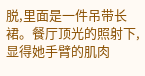脱,里面是一件吊带长裙。餐厅顶光的照射下,显得她手臂的肌肉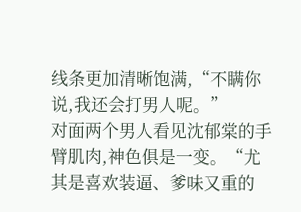线条更加清晰饱满,“不瞒你说,我还会打男人呢。”
对面两个男人看见沈郁棠的手臂肌肉,神色俱是一变。“尤其是喜欢装逼、爹味又重的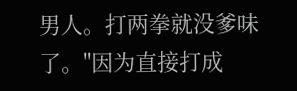男人。打两拳就没爹味了。"因为直接打成